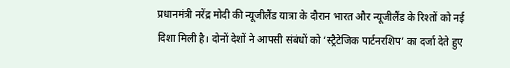प्रधानमंत्री नरेंद्र मोदी की न्यूजीलैंड यात्रा के दौरान भारत और न्यूजीलैंड के रिश्तों को नई दिशा मिली है। दोनों देशों ने आपसी संबंधों को ‘स्ट्रैटेजिक पार्टनरशिप’ का दर्जा देते हुए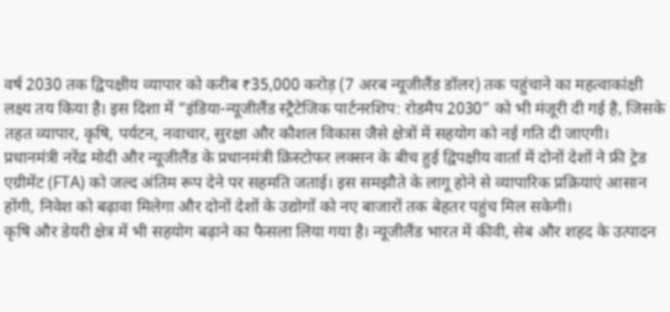वर्ष 2030 तक द्विपक्षीय व्यापार को करीब ₹35,000 करोड़ (7 अरब न्यूजीलैंड डॉलर) तक पहुंचाने का महत्वाकांक्षी लक्ष्य तय किया है। इस दिशा में “इंडिया-न्यूजीलैंड स्ट्रैटेजिक पार्टनरशिप: रोडमैप 2030” को भी मंजूरी दी गई है, जिसके तहत व्यापार, कृषि, पर्यटन, नवाचार, सुरक्षा और कौशल विकास जैसे क्षेत्रों में सहयोग को नई गति दी जाएगी।
प्रधानमंत्री नरेंद्र मोदी और न्यूजीलैंड के प्रधानमंत्री क्रिस्टोफर लक्सन के बीच हुई द्विपक्षीय वार्ता में दोनों देशों ने फ्री ट्रेड एग्रीमेंट (FTA) को जल्द अंतिम रूप देने पर सहमति जताई। इस समझौते के लागू होने से व्यापारिक प्रक्रियाएं आसान होंगी, निवेश को बढ़ावा मिलेगा और दोनों देशों के उद्योगों को नए बाजारों तक बेहतर पहुंच मिल सकेगी।
कृषि और डेयरी क्षेत्र में भी सहयोग बढ़ाने का फैसला लिया गया है। न्यूजीलैंड भारत में कीवी, सेब और शहद के उत्पादन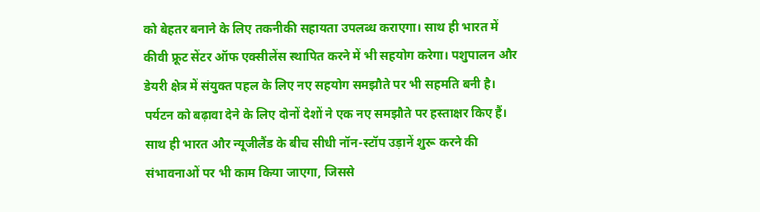को बेहतर बनाने के लिए तकनीकी सहायता उपलब्ध कराएगा। साथ ही भारत में कीवी फ्रूट सेंटर ऑफ एक्सीलेंस स्थापित करने में भी सहयोग करेगा। पशुपालन और डेयरी क्षेत्र में संयुक्त पहल के लिए नए सहयोग समझौते पर भी सहमति बनी है।
पर्यटन को बढ़ावा देने के लिए दोनों देशों ने एक नए समझौते पर हस्ताक्षर किए हैं। साथ ही भारत और न्यूजीलैंड के बीच सीधी नॉन-स्टॉप उड़ानें शुरू करने की संभावनाओं पर भी काम किया जाएगा, जिससे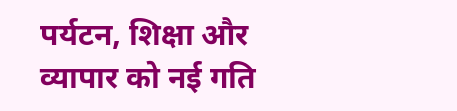पर्यटन, शिक्षा और व्यापार को नई गति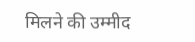मिलने की उम्मीद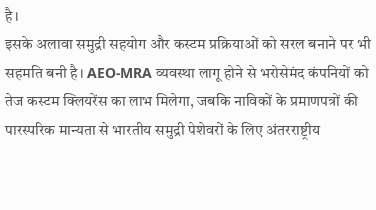है।
इसके अलावा समुद्री सहयोग और कस्टम प्रक्रियाओं को सरल बनाने पर भी सहमति बनी है। AEO-MRA व्यवस्था लागू होने से भरोसेमंद कंपनियों को तेज कस्टम क्लियरेंस का लाभ मिलेगा, जबकि नाविकों के प्रमाणपत्रों की पारस्परिक मान्यता से भारतीय समुद्री पेशेवरों के लिए अंतरराष्ट्रीय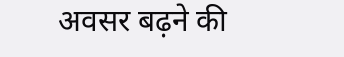अवसर बढ़ने की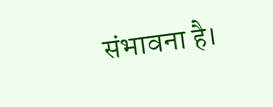संभावना है।